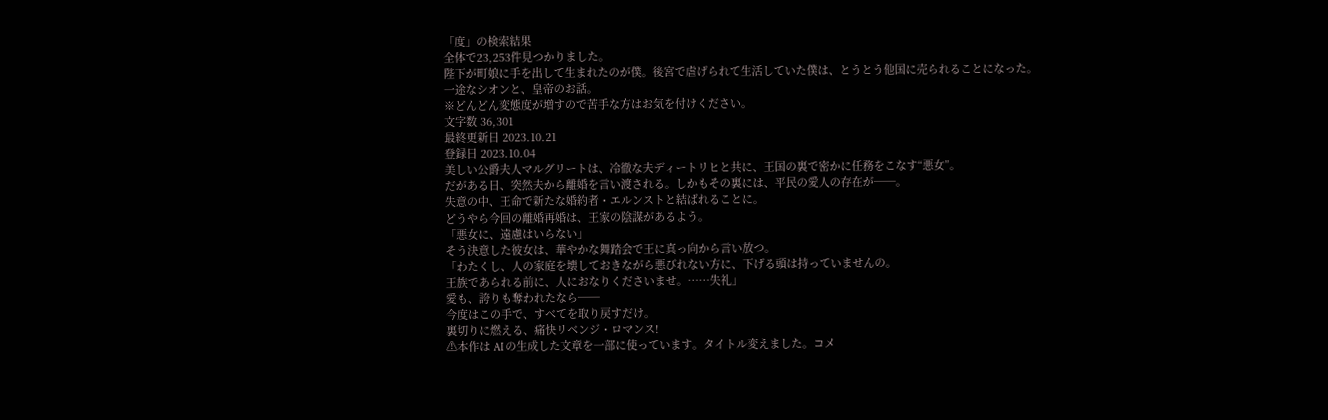「度」の検索結果
全体で23,253件見つかりました。
陛下が町娘に手を出して生まれたのが僕。後宮で虐げられて生活していた僕は、とうとう他国に売られることになった。
一途なシオンと、皇帝のお話。
※どんどん変態度が増すので苦手な方はお気を付けください。
文字数 36,301
最終更新日 2023.10.21
登録日 2023.10.04
美しい公爵夫人マルグリートは、冷徹な夫ディートリヒと共に、王国の裏で密かに任務をこなす“悪女”。
だがある日、突然夫から離婚を言い渡される。しかもその裏には、平民の愛人の存在が──。
失意の中、王命で新たな婚約者・エルンストと結ばれることに。
どうやら今回の離婚再婚は、王家の陰謀があるよう。
「悪女に、遠慮はいらない」
そう決意した彼女は、華やかな舞踏会で王に真っ向から言い放つ。
「わたくし、人の家庭を壊しておきながら悪びれない方に、下げる頭は持っていませんの。
王族であられる前に、人におなりくださいませ。……失礼」
愛も、誇りも奪われたなら──
今度はこの手で、すべてを取り戻すだけ。
裏切りに燃える、痛快リベンジ・ロマンス!
⚠本作は AI の生成した文章を一部に使っています。タイトル変えました。コメ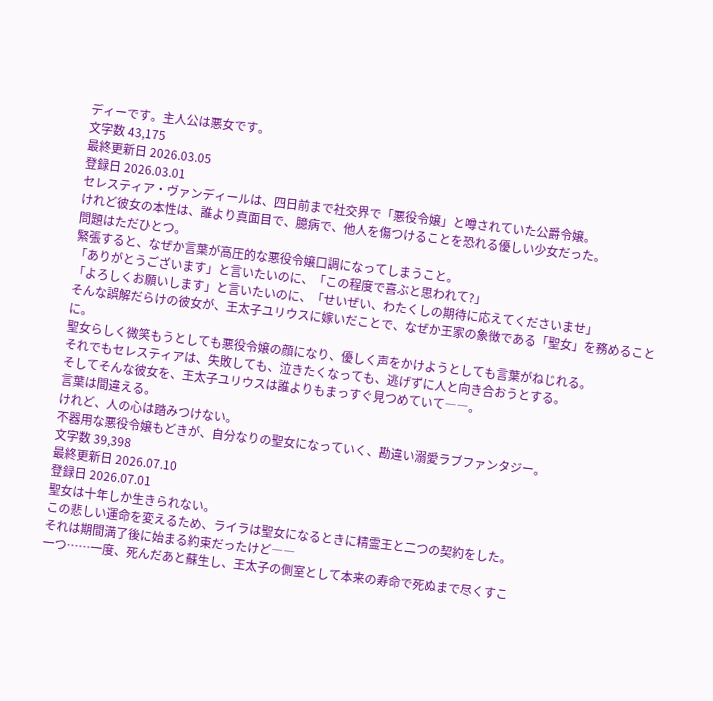ディーです。主人公は悪女です。
文字数 43,175
最終更新日 2026.03.05
登録日 2026.03.01
セレスティア・ヴァンディールは、四日前まで社交界で「悪役令嬢」と噂されていた公爵令嬢。
けれど彼女の本性は、誰より真面目で、臆病で、他人を傷つけることを恐れる優しい少女だった。
問題はただひとつ。
緊張すると、なぜか言葉が高圧的な悪役令嬢口調になってしまうこと。
「ありがとうございます」と言いたいのに、「この程度で喜ぶと思われて?」
「よろしくお願いします」と言いたいのに、「せいぜい、わたくしの期待に応えてくださいませ」
そんな誤解だらけの彼女が、王太子ユリウスに嫁いだことで、なぜか王家の象徴である「聖女」を務めることに。
聖女らしく微笑もうとしても悪役令嬢の顔になり、優しく声をかけようとしても言葉がねじれる。
それでもセレスティアは、失敗しても、泣きたくなっても、逃げずに人と向き合おうとする。
そしてそんな彼女を、王太子ユリウスは誰よりもまっすぐ見つめていて――。
言葉は間違える。
けれど、人の心は踏みつけない。
不器用な悪役令嬢もどきが、自分なりの聖女になっていく、勘違い溺愛ラブファンタジー。
文字数 39,398
最終更新日 2026.07.10
登録日 2026.07.01
聖女は十年しか生きられない。
この悲しい運命を変えるため、ライラは聖女になるときに精霊王と二つの契約をした。
それは期間満了後に始まる約束だったけど――
一つ……一度、死んだあと蘇生し、王太子の側室として本来の寿命で死ぬまで尽くすこ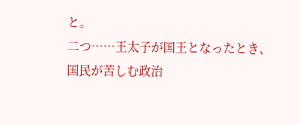と。
二つ……王太子が国王となったとき、国民が苦しむ政治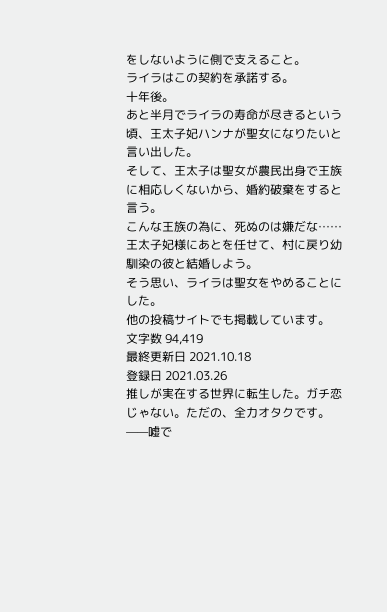をしないように側で支えること。
ライラはこの契約を承諾する。
十年後。
あと半月でライラの寿命が尽きるという頃、王太子妃ハンナが聖女になりたいと言い出した。
そして、王太子は聖女が農民出身で王族に相応しくないから、婚約破棄をすると言う。
こんな王族の為に、死ぬのは嫌だな……王太子妃様にあとを任せて、村に戻り幼馴染の彼と結婚しよう。
そう思い、ライラは聖女をやめることにした。
他の投稿サイトでも掲載しています。
文字数 94,419
最終更新日 2021.10.18
登録日 2021.03.26
推しが実在する世界に転生した。ガチ恋じゃない。ただの、全力オタクです。——嘘で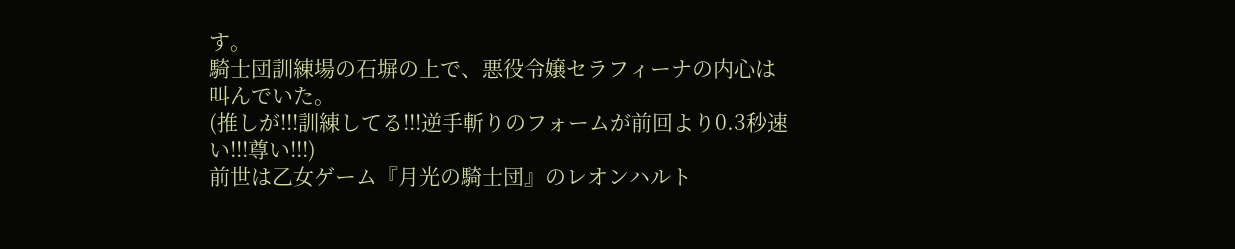す。
騎士団訓練場の石塀の上で、悪役令嬢セラフィーナの内心は叫んでいた。
(推しが!!!訓練してる!!!逆手斬りのフォームが前回より0.3秒速い!!!尊い!!!)
前世は乙女ゲーム『月光の騎士団』のレオンハルト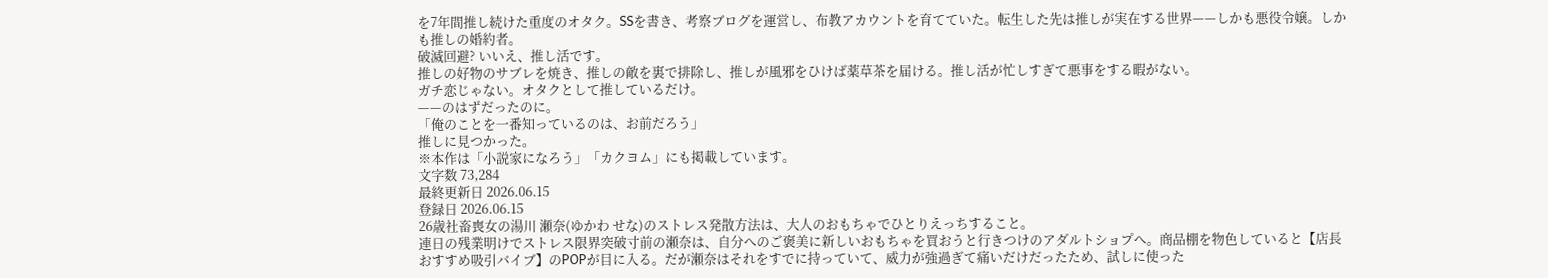を7年間推し続けた重度のオタク。SSを書き、考察ブログを運営し、布教アカウントを育てていた。転生した先は推しが実在する世界——しかも悪役令嬢。しかも推しの婚約者。
破滅回避? いいえ、推し活です。
推しの好物のサブレを焼き、推しの敵を裏で排除し、推しが風邪をひけば薬草茶を届ける。推し活が忙しすぎて悪事をする暇がない。
ガチ恋じゃない。オタクとして推しているだけ。
——のはずだったのに。
「俺のことを一番知っているのは、お前だろう」
推しに見つかった。
※本作は「小説家になろう」「カクヨム」にも掲載しています。
文字数 73,284
最終更新日 2026.06.15
登録日 2026.06.15
26歳社畜喪女の湯川 瀬奈(ゆかわ せな)のストレス発散方法は、大人のおもちゃでひとりえっちすること。
連日の残業明けでストレス限界突破寸前の瀬奈は、自分へのご褒美に新しいおもちゃを買おうと行きつけのアダルトショプへ。商品棚を物色していると【店長おすすめ吸引バイブ】のPOPが目に入る。だが瀬奈はそれをすでに持っていて、威力が強過ぎて痛いだけだったため、試しに使った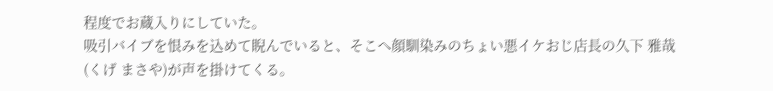程度でお蔵入りにしていた。
吸引バイブを恨みを込めて睨んでいると、そこへ顔馴染みのちょい悪イケおじ店長の久下 雅哉(くげ まさや)が声を掛けてくる。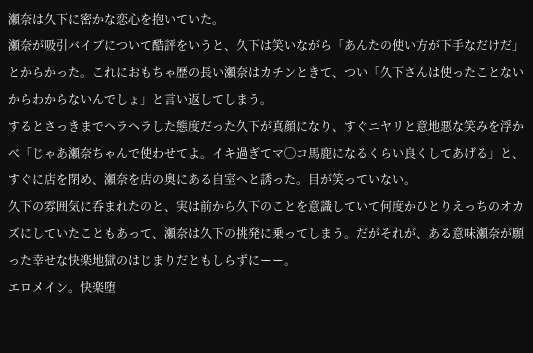瀬奈は久下に密かな恋心を抱いていた。
瀬奈が吸引バイブについて酷評をいうと、久下は笑いながら「あんたの使い方が下手なだけだ」とからかった。これにおもちゃ歴の長い瀬奈はカチンときて、つい「久下さんは使ったことないからわからないんでしょ」と言い返してしまう。
するとさっきまでヘラヘラした態度だった久下が真顔になり、すぐニヤリと意地悪な笑みを浮かべ「じゃあ瀬奈ちゃんで使わせてよ。イキ過ぎてマ◯コ馬鹿になるくらい良くしてあげる」と、すぐに店を閉め、瀬奈を店の奥にある自室へと誘った。目が笑っていない。
久下の雰囲気に呑まれたのと、実は前から久下のことを意識していて何度かひとりえっちのオカズにしていたこともあって、瀬奈は久下の挑発に乗ってしまう。だがそれが、ある意味瀬奈が願った幸せな快楽地獄のはじまりだともしらずにーー。
エロメイン。快楽堕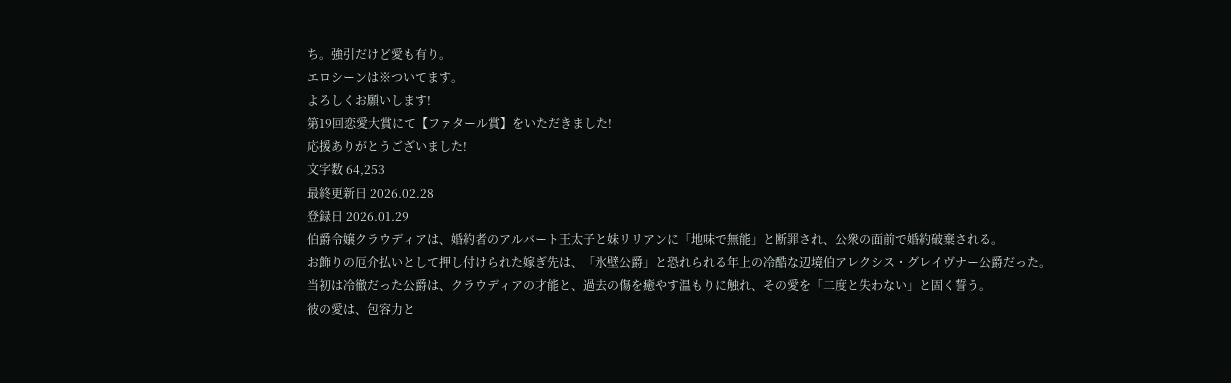ち。強引だけど愛も有り。
エロシーンは※ついてます。
よろしくお願いします!
第19回恋愛大賞にて【ファタール賞】をいただきました!
応援ありがとうございました!
文字数 64,253
最終更新日 2026.02.28
登録日 2026.01.29
伯爵令嬢クラウディアは、婚約者のアルバート王太子と妹リリアンに「地味で無能」と断罪され、公衆の面前で婚約破棄される。
お飾りの厄介払いとして押し付けられた嫁ぎ先は、「氷壁公爵」と恐れられる年上の冷酷な辺境伯アレクシス・グレイヴナー公爵だった。
当初は冷徹だった公爵は、クラウディアの才能と、過去の傷を癒やす温もりに触れ、その愛を「二度と失わない」と固く誓う。
彼の愛は、包容力と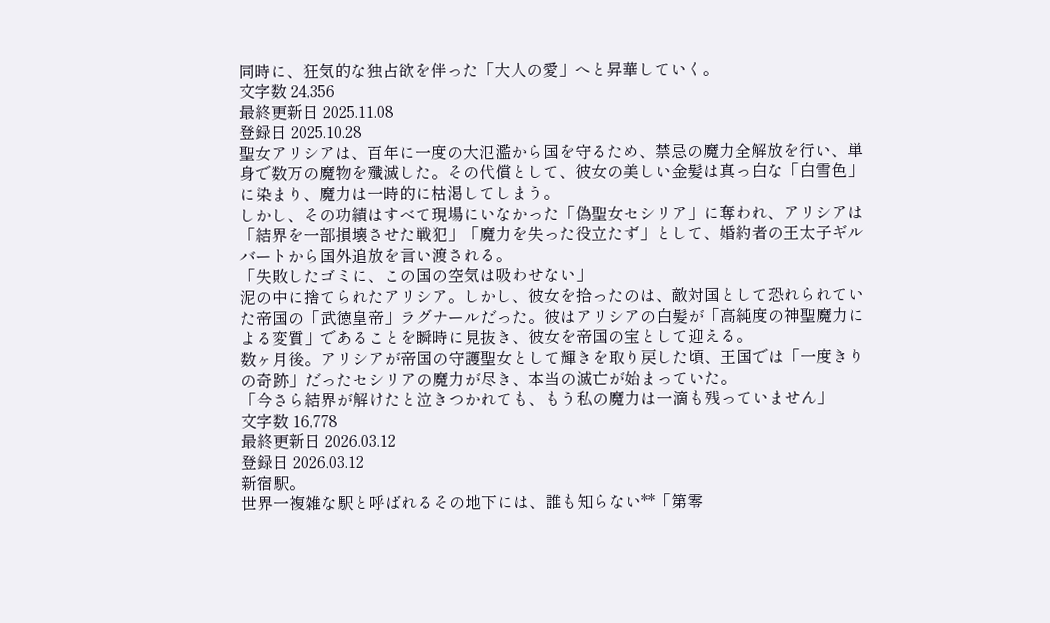同時に、狂気的な独占欲を伴った「大人の愛」へと昇華していく。
文字数 24,356
最終更新日 2025.11.08
登録日 2025.10.28
聖女アリシアは、百年に一度の大氾濫から国を守るため、禁忌の魔力全解放を行い、単身で数万の魔物を殲滅した。その代償として、彼女の美しい金髪は真っ白な「白雪色」に染まり、魔力は一時的に枯渇してしまう。
しかし、その功績はすべて現場にいなかった「偽聖女セシリア」に奪われ、アリシアは「結界を一部損壊させた戦犯」「魔力を失った役立たず」として、婚約者の王太子ギルバートから国外追放を言い渡される。
「失敗したゴミに、この国の空気は吸わせない」
泥の中に捨てられたアリシア。しかし、彼女を拾ったのは、敵対国として恐れられていた帝国の「武徳皇帝」ラグナールだった。彼はアリシアの白髪が「高純度の神聖魔力による変質」であることを瞬時に見抜き、彼女を帝国の宝として迎える。
数ヶ月後。アリシアが帝国の守護聖女として輝きを取り戻した頃、王国では「一度きりの奇跡」だったセシリアの魔力が尽き、本当の滅亡が始まっていた。
「今さら結界が解けたと泣きつかれても、もう私の魔力は一滴も残っていません」
文字数 16,778
最終更新日 2026.03.12
登録日 2026.03.12
新宿駅。
世界一複雑な駅と呼ばれるその地下には、誰も知らない**「第零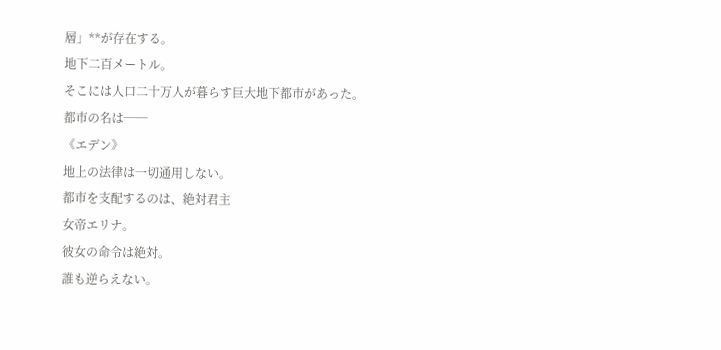層」**が存在する。
地下二百メートル。
そこには人口二十万人が暮らす巨大地下都市があった。
都市の名は──
《エデン》
地上の法律は一切通用しない。
都市を支配するのは、絶対君主
女帝エリナ。
彼女の命令は絶対。
誰も逆らえない。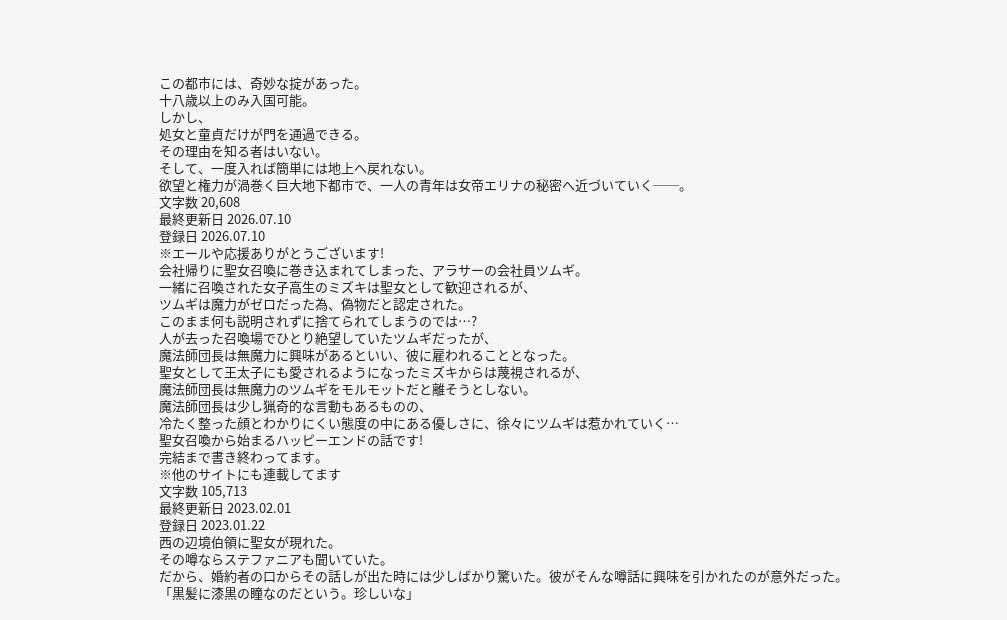この都市には、奇妙な掟があった。
十八歳以上のみ入国可能。
しかし、
処女と童貞だけが門を通過できる。
その理由を知る者はいない。
そして、一度入れば簡単には地上へ戻れない。
欲望と権力が渦巻く巨大地下都市で、一人の青年は女帝エリナの秘密へ近づいていく──。
文字数 20,608
最終更新日 2026.07.10
登録日 2026.07.10
※エールや応援ありがとうございます!
会社帰りに聖女召喚に巻き込まれてしまった、アラサーの会社員ツムギ。
一緒に召喚された女子高生のミズキは聖女として歓迎されるが、
ツムギは魔力がゼロだった為、偽物だと認定された。
このまま何も説明されずに捨てられてしまうのでは…?
人が去った召喚場でひとり絶望していたツムギだったが、
魔法師団長は無魔力に興味があるといい、彼に雇われることとなった。
聖女として王太子にも愛されるようになったミズキからは蔑視されるが、
魔法師団長は無魔力のツムギをモルモットだと離そうとしない。
魔法師団長は少し猟奇的な言動もあるものの、
冷たく整った顔とわかりにくい態度の中にある優しさに、徐々にツムギは惹かれていく…
聖女召喚から始まるハッピーエンドの話です!
完結まで書き終わってます。
※他のサイトにも連載してます
文字数 105,713
最終更新日 2023.02.01
登録日 2023.01.22
西の辺境伯領に聖女が現れた。
その噂ならステファニアも聞いていた。
だから、婚約者の口からその話しが出た時には少しばかり驚いた。彼がそんな噂話に興味を引かれたのが意外だった。
「黒髪に漆黒の瞳なのだという。珍しいな」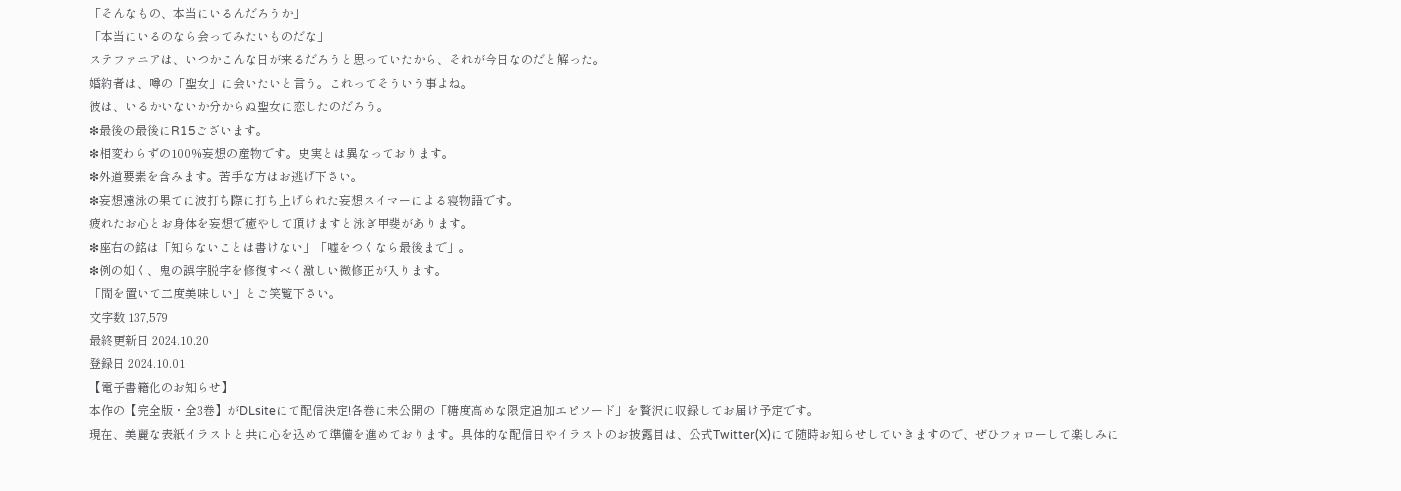「そんなもの、本当にいるんだろうか」
「本当にいるのなら会ってみたいものだな」
ステファニアは、いつかこんな日が来るだろうと思っていたから、それが今日なのだと解った。
婚約者は、噂の「聖女」に会いたいと言う。これってそういう事よね。
彼は、いるかいないか分からぬ聖女に恋したのだろう。
❇最後の最後にR15ございます。
❇相変わらずの100%妄想の産物です。史実とは異なっております。
❇外道要素を含みます。苦手な方はお逃げ下さい。
❇妄想遠泳の果てに波打ち際に打ち上げられた妄想スイマーによる寝物語です。
疲れたお心とお身体を妄想で癒やして頂けますと泳ぎ甲斐があります。
❇座右の銘は「知らないことは書けない」「嘘をつくなら最後まで」。
❇例の如く、鬼の誤字脱字を修復すべく激しい微修正が入ります。
「間を置いて二度美味しい」とご笑覧下さい。
文字数 137,579
最終更新日 2024.10.20
登録日 2024.10.01
【電子書籍化のお知らせ】
本作の【完全版・全3巻】がDLsiteにて配信決定!各巻に未公開の「糖度高めな限定追加エピソード」を贅沢に収録してお届け予定です。
現在、美麗な表紙イラストと共に心を込めて準備を進めております。具体的な配信日やイラストのお披露目は、公式Twitter(X)にて随時お知らせしていきますので、ぜひフォローして楽しみに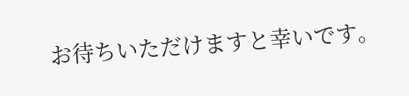お待ちいただけますと幸いです。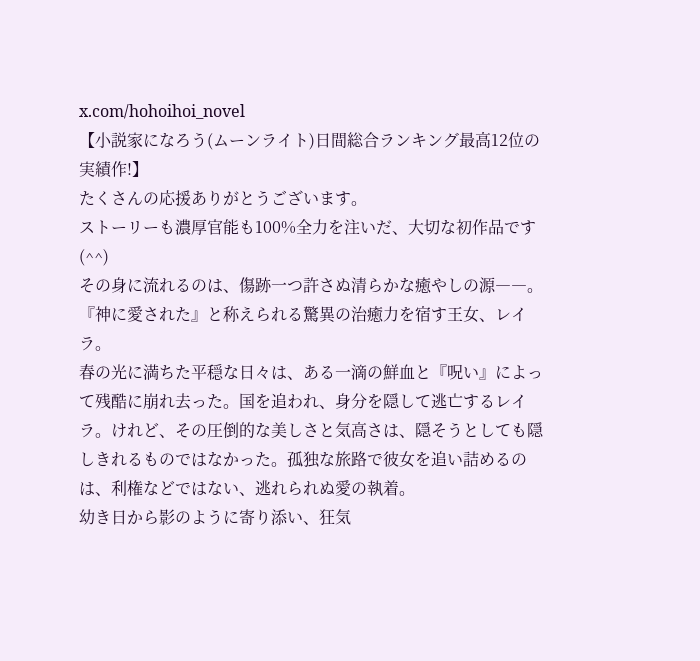x.com/hohoihoi_novel
【小説家になろう(ムーンライト)日間総合ランキング最高12位の実績作!】
たくさんの応援ありがとうございます。
ストーリーも濃厚官能も100%全力を注いだ、大切な初作品です(^^)
その身に流れるのは、傷跡一つ許さぬ清らかな癒やしの源――。
『神に愛された』と称えられる驚異の治癒力を宿す王女、レイラ。
春の光に満ちた平穏な日々は、ある一滴の鮮血と『呪い』によって残酷に崩れ去った。国を追われ、身分を隠して逃亡するレイラ。けれど、その圧倒的な美しさと気高さは、隠そうとしても隠しきれるものではなかった。孤独な旅路で彼女を追い詰めるのは、利権などではない、逃れられぬ愛の執着。
幼き日から影のように寄り添い、狂気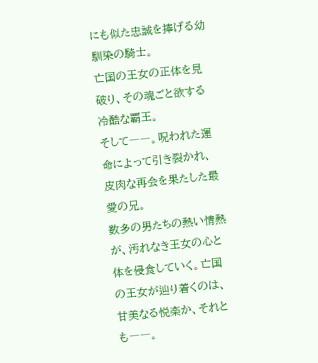にも似た忠誠を捧げる幼馴染の騎士。
亡国の王女の正体を見破り、その魂ごと欲する冷酷な覇王。
そして――。呪われた運命によって引き裂かれ、皮肉な再会を果たした最愛の兄。
数多の男たちの熱い情熱が、汚れなき王女の心と体を侵食していく。亡国の王女が辿り着くのは、甘美なる悦楽か、それとも――。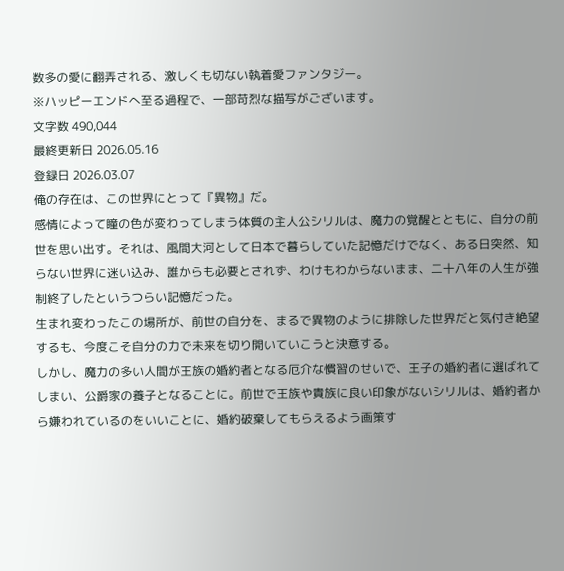数多の愛に翻弄される、激しくも切ない執着愛ファンタジー。
※ハッピーエンドへ至る過程で、一部苛烈な描写がございます。
文字数 490,044
最終更新日 2026.05.16
登録日 2026.03.07
俺の存在は、この世界にとって『異物』だ。
感情によって瞳の色が変わってしまう体質の主人公シリルは、魔力の覚醒とともに、自分の前世を思い出す。それは、風間大河として日本で暮らしていた記憶だけでなく、ある日突然、知らない世界に迷い込み、誰からも必要とされず、わけもわからないまま、二十八年の人生が強制終了したというつらい記憶だった。
生まれ変わったこの場所が、前世の自分を、まるで異物のように排除した世界だと気付き絶望するも、今度こそ自分の力で未来を切り開いていこうと決意する。
しかし、魔力の多い人間が王族の婚約者となる厄介な慣習のせいで、王子の婚約者に選ばれてしまい、公爵家の養子となることに。前世で王族や貴族に良い印象がないシリルは、婚約者から嫌われているのをいいことに、婚約破棄してもらえるよう画策す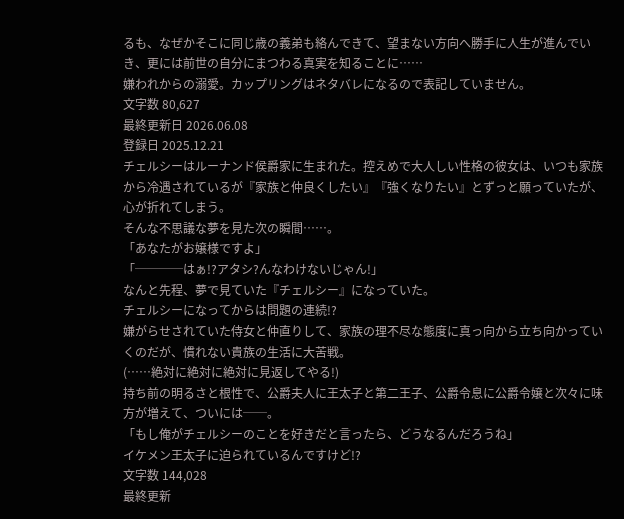るも、なぜかそこに同じ歳の義弟も絡んできて、望まない方向へ勝手に人生が進んでいき、更には前世の自分にまつわる真実を知ることに……
嫌われからの溺愛。カップリングはネタバレになるので表記していません。
文字数 80,627
最終更新日 2026.06.08
登録日 2025.12.21
チェルシーはルーナンド侯爵家に生まれた。控えめで大人しい性格の彼女は、いつも家族から冷遇されているが『家族と仲良くしたい』『強くなりたい』とずっと願っていたが、心が折れてしまう。
そんな不思議な夢を見た次の瞬間……。
「あなたがお嬢様ですよ」
「────はぁ!?アタシ?んなわけないじゃん!」
なんと先程、夢で見ていた『チェルシー』になっていた。
チェルシーになってからは問題の連続!?
嫌がらせされていた侍女と仲直りして、家族の理不尽な態度に真っ向から立ち向かっていくのだが、慣れない貴族の生活に大苦戦。
(……絶対に絶対に絶対に見返してやる!)
持ち前の明るさと根性で、公爵夫人に王太子と第二王子、公爵令息に公爵令嬢と次々に味方が増えて、ついには──。
「もし俺がチェルシーのことを好きだと言ったら、どうなるんだろうね」
イケメン王太子に迫られているんですけど!?
文字数 144,028
最終更新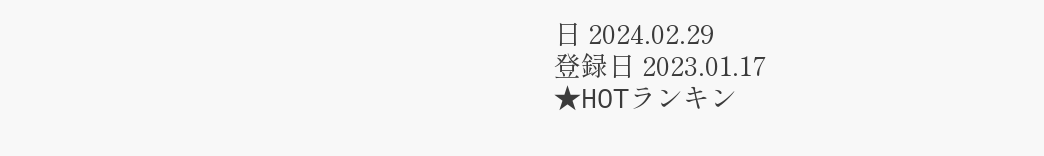日 2024.02.29
登録日 2023.01.17
★HOTランキン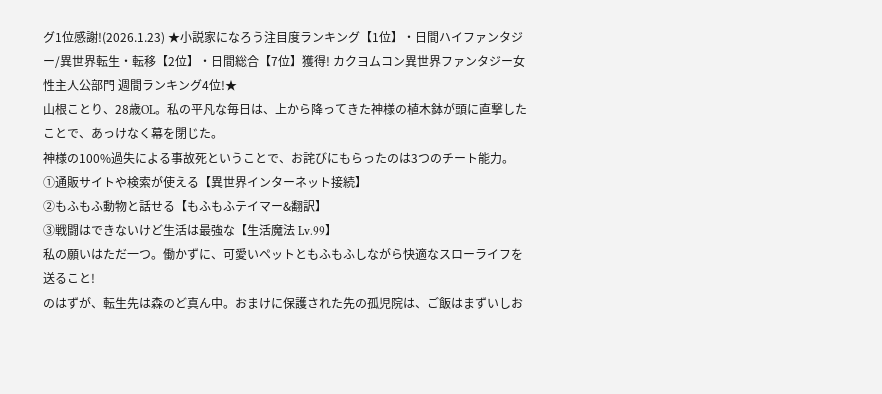グ1位感謝!(2026.1.23) ★小説家になろう注目度ランキング【1位】・日間ハイファンタジー/異世界転生・転移【2位】・日間総合【7位】獲得! カクヨムコン異世界ファンタジー女性主人公部門 週間ランキング4位!★
山根ことり、28歳OL。私の平凡な毎日は、上から降ってきた神様の植木鉢が頭に直撃したことで、あっけなく幕を閉じた。
神様の100%過失による事故死ということで、お詫びにもらったのは3つのチート能力。
①通販サイトや検索が使える【異世界インターネット接続】
②もふもふ動物と話せる【もふもふテイマー&翻訳】
③戦闘はできないけど生活は最強な【生活魔法 Lv.99】
私の願いはただ一つ。働かずに、可愛いペットともふもふしながら快適なスローライフを送ること!
のはずが、転生先は森のど真ん中。おまけに保護された先の孤児院は、ご飯はまずいしお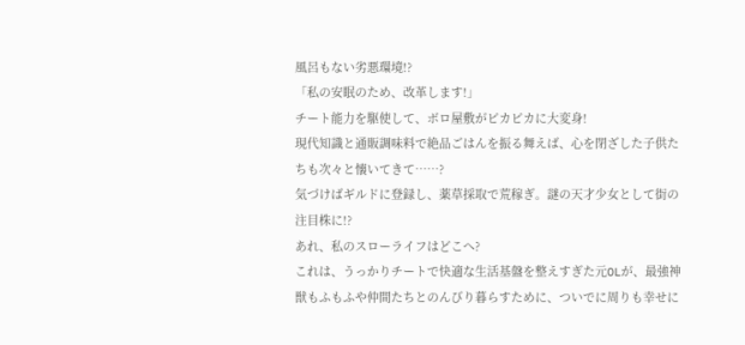風呂もない劣悪環境!?
「私の安眠のため、改革します!」
チート能力を駆使して、ボロ屋敷がピカピカに大変身!
現代知識と通販調味料で絶品ごはんを振る舞えば、心を閉ざした子供たちも次々と懐いてきて……?
気づけばギルドに登録し、薬草採取で荒稼ぎ。謎の天才少女として街の注目株に!?
あれ、私のスローライフはどこへ?
これは、うっかりチートで快適な生活基盤を整えすぎた元OLが、最強神獣もふもふや仲間たちとのんびり暮らすために、ついでに周りも幸せに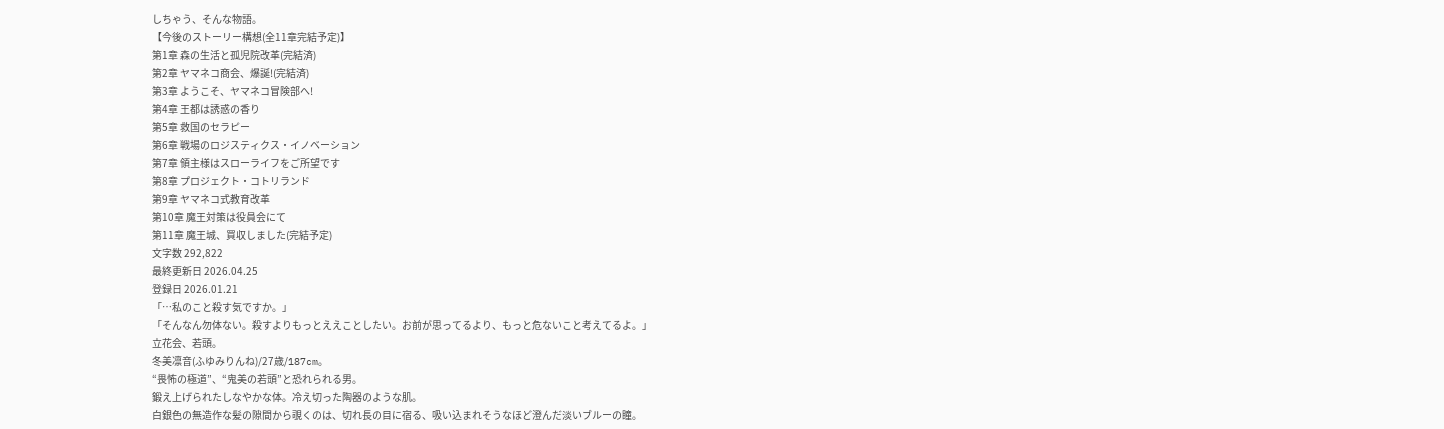しちゃう、そんな物語。
【今後のストーリー構想(全11章完結予定)】
第1章 森の生活と孤児院改革(完結済)
第2章 ヤマネコ商会、爆誕!(完結済)
第3章 ようこそ、ヤマネコ冒険部へ!
第4章 王都は誘惑の香り
第5章 救国のセラピー
第6章 戦場のロジスティクス・イノベーション
第7章 領主様はスローライフをご所望です
第8章 プロジェクト・コトリランド
第9章 ヤマネコ式教育改革
第10章 魔王対策は役員会にて
第11章 魔王城、買収しました(完結予定)
文字数 292,822
最終更新日 2026.04.25
登録日 2026.01.21
「…私のこと殺す気ですか。」
「そんなん勿体ない。殺すよりもっとええことしたい。お前が思ってるより、もっと危ないこと考えてるよ。」
立花会、若頭。
冬美凛音(ふゆみりんね)/27歳/187cm。
“畏怖の極道”、“鬼美の若頭”と恐れられる男。
鍛え上げられたしなやかな体。冷え切った陶器のような肌。
白銀色の無造作な髪の隙間から覗くのは、切れ長の目に宿る、吸い込まれそうなほど澄んだ淡いブルーの瞳。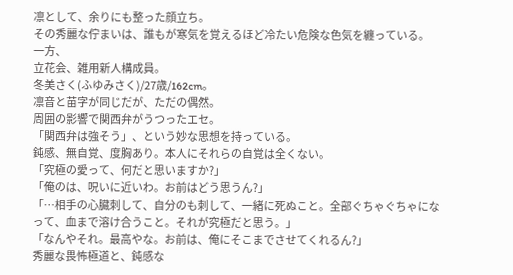凛として、余りにも整った顔立ち。
その秀麗な佇まいは、誰もが寒気を覚えるほど冷たい危険な色気を纏っている。
一方、
立花会、雑用新人構成員。
冬美さく(ふゆみさく)/27歳/162cm。
凛音と苗字が同じだが、ただの偶然。
周囲の影響で関西弁がうつったエセ。
「関西弁は強そう」、という妙な思想を持っている。
鈍感、無自覚、度胸あり。本人にそれらの自覚は全くない。
「究極の愛って、何だと思いますか?」
「俺のは、呪いに近いわ。お前はどう思うん?」
「…相手の心臓刺して、自分のも刺して、一緒に死ぬこと。全部ぐちゃぐちゃになって、血まで溶け合うこと。それが究極だと思う。」
「なんやそれ。最高やな。お前は、俺にそこまでさせてくれるん?」
秀麗な畏怖極道と、鈍感な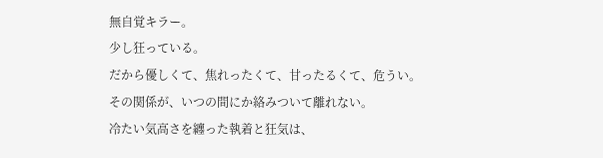無自覚キラー。
少し狂っている。
だから優しくて、焦れったくて、甘ったるくて、危うい。
その関係が、いつの間にか絡みついて離れない。
冷たい気高さを纏った執着と狂気は、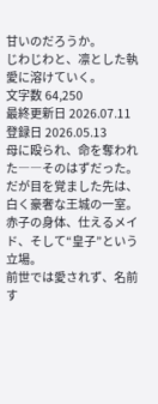甘いのだろうか。
じわじわと、凛とした執愛に溶けていく。
文字数 64,250
最終更新日 2026.07.11
登録日 2026.05.13
母に殴られ、命を奪われた――そのはずだった。
だが目を覚ました先は、白く豪奢な王城の一室。
赤子の身体、仕えるメイド、そして“皇子”という立場。
前世では愛されず、名前す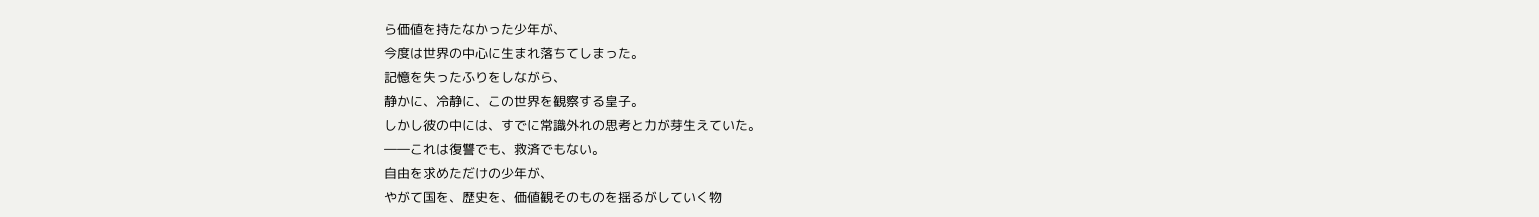ら価値を持たなかった少年が、
今度は世界の中心に生まれ落ちてしまった。
記憶を失ったふりをしながら、
静かに、冷静に、この世界を観察する皇子。
しかし彼の中には、すでに常識外れの思考と力が芽生えていた。
――これは復讐でも、救済でもない。
自由を求めただけの少年が、
やがて国を、歴史を、価値観そのものを揺るがしていく物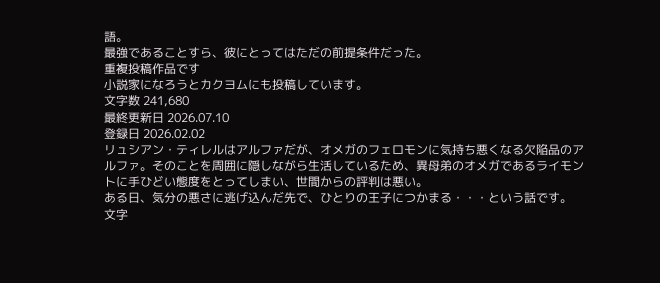語。
最強であることすら、彼にとってはただの前提条件だった。
重複投稿作品です
小説家になろうとカクヨムにも投稿しています。
文字数 241,680
最終更新日 2026.07.10
登録日 2026.02.02
リュシアン・ティレルはアルファだが、オメガのフェロモンに気持ち悪くなる欠陥品のアルファ。そのことを周囲に隠しながら生活しているため、異母弟のオメガであるライモントに手ひどい態度をとってしまい、世間からの評判は悪い。
ある日、気分の悪さに逃げ込んだ先で、ひとりの王子につかまる・・・という話です。
文字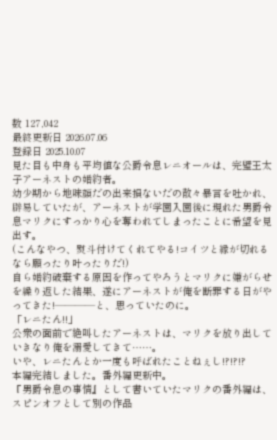数 127,042
最終更新日 2026.07.06
登録日 2025.10.07
見た目も中身も平均値な公爵令息レニオールは、完璧王太子アーネストの婚約者。
幼少期から地味顔だの出来損ないだの散々暴言を吐かれ、辟易していたが、アーネストが学園入園後に現れた男爵令息マリクにすっかり心を奪われてしまったことに希望を見出す。
(こんなやつ、熨斗付けてくれてやる!コイツと縁が切れるなら願ったり叶ったりだ!)
自ら婚約破棄する原因を作ってやろうとマリクに嫌がらせを繰り返した結果、遂にアーネストが俺を断罪する日がやってきた!――――と、思っていたのに。
「レニたん!!」
公衆の面前で絶叫したアーネストは、マリクを放り出していきなり俺を溺愛してきて……。
いや、レニたんとか一度も呼ばれたことねぇし!?!?!?
本編完結しました。番外編更新中。
『男爵令息の事情』として書いていたマリクの番外編は、スピンオフとして別の作品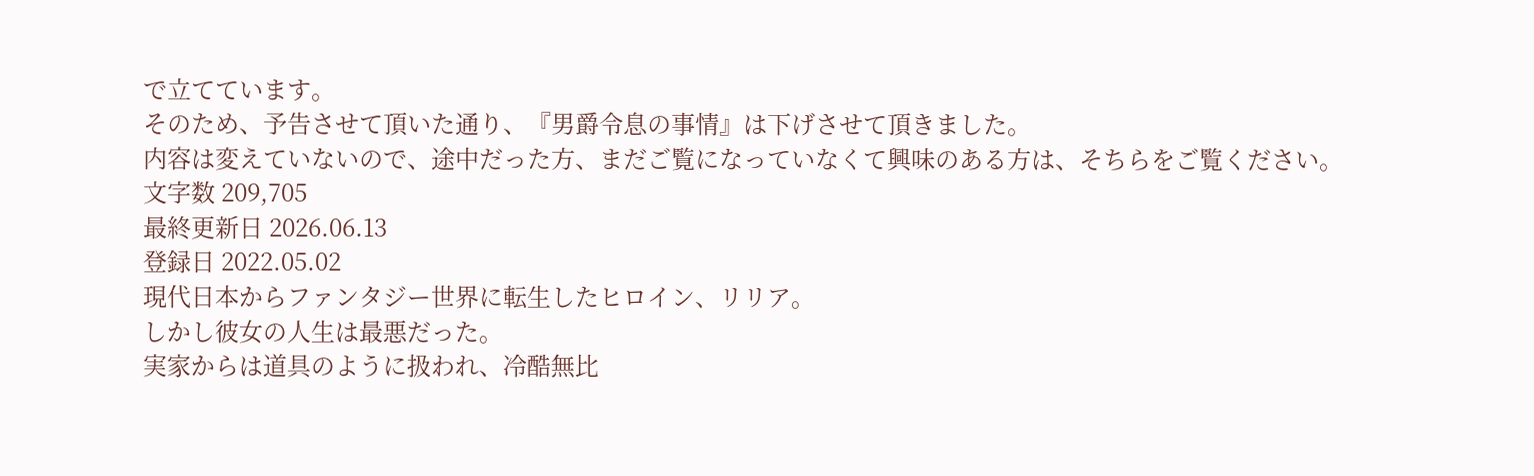で立てています。
そのため、予告させて頂いた通り、『男爵令息の事情』は下げさせて頂きました。
内容は変えていないので、途中だった方、まだご覧になっていなくて興味のある方は、そちらをご覧ください。
文字数 209,705
最終更新日 2026.06.13
登録日 2022.05.02
現代日本からファンタジー世界に転生したヒロイン、リリア。
しかし彼女の人生は最悪だった。
実家からは道具のように扱われ、冷酷無比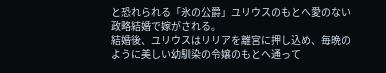と恐れられる「氷の公爵」ユリウスのもとへ愛のない政略結婚で嫁がされる。
結婚後、ユリウスはリリアを離宮に押し込め、毎晩のように美しい幼馴染の令嬢のもとへ通って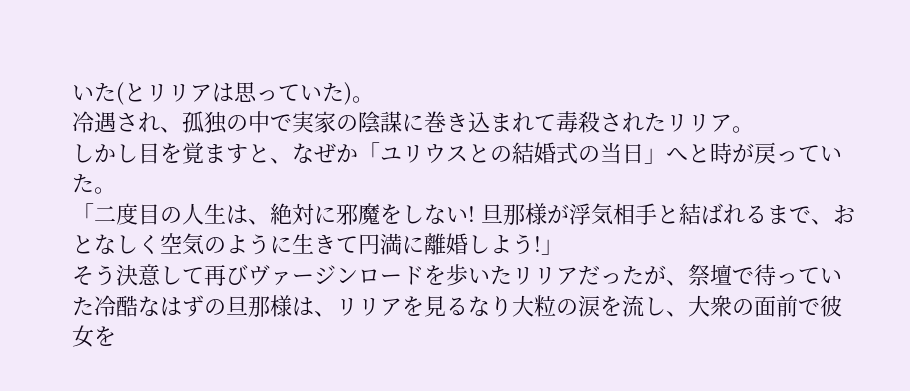いた(とリリアは思っていた)。
冷遇され、孤独の中で実家の陰謀に巻き込まれて毒殺されたリリア。
しかし目を覚ますと、なぜか「ユリウスとの結婚式の当日」へと時が戻っていた。
「二度目の人生は、絶対に邪魔をしない! 旦那様が浮気相手と結ばれるまで、おとなしく空気のように生きて円満に離婚しよう!」
そう決意して再びヴァージンロードを歩いたリリアだったが、祭壇で待っていた冷酷なはずの旦那様は、リリアを見るなり大粒の涙を流し、大衆の面前で彼女を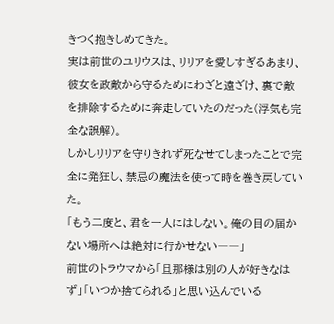きつく抱きしめてきた。
実は前世のユリウスは、リリアを愛しすぎるあまり、彼女を政敵から守るためにわざと遠ざけ、裏で敵を排除するために奔走していたのだった(浮気も完全な誤解)。
しかしリリアを守りきれず死なせてしまったことで完全に発狂し、禁忌の魔法を使って時を巻き戻していた。
「もう二度と、君を一人にはしない。俺の目の届かない場所へは絶対に行かせない――」
前世のトラウマから「旦那様は別の人が好きなはず」「いつか捨てられる」と思い込んでいる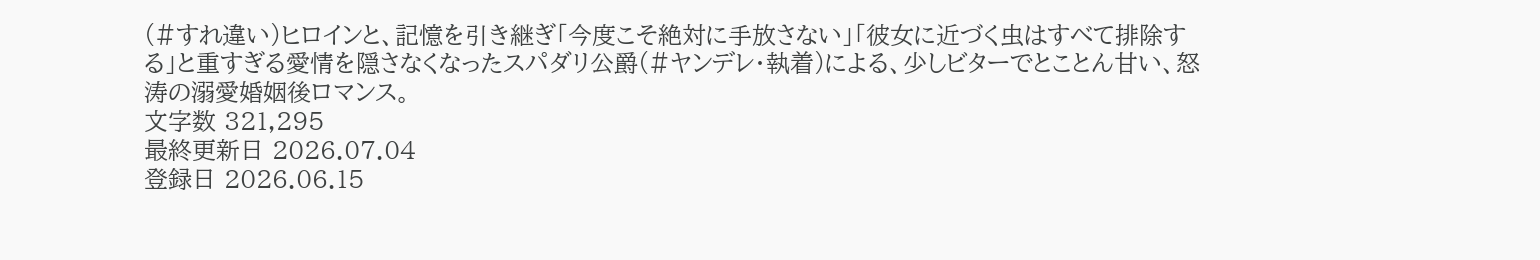(#すれ違い)ヒロインと、記憶を引き継ぎ「今度こそ絶対に手放さない」「彼女に近づく虫はすべて排除する」と重すぎる愛情を隠さなくなったスパダリ公爵(#ヤンデレ・執着)による、少しビターでとことん甘い、怒涛の溺愛婚姻後ロマンス。
文字数 321,295
最終更新日 2026.07.04
登録日 2026.06.15